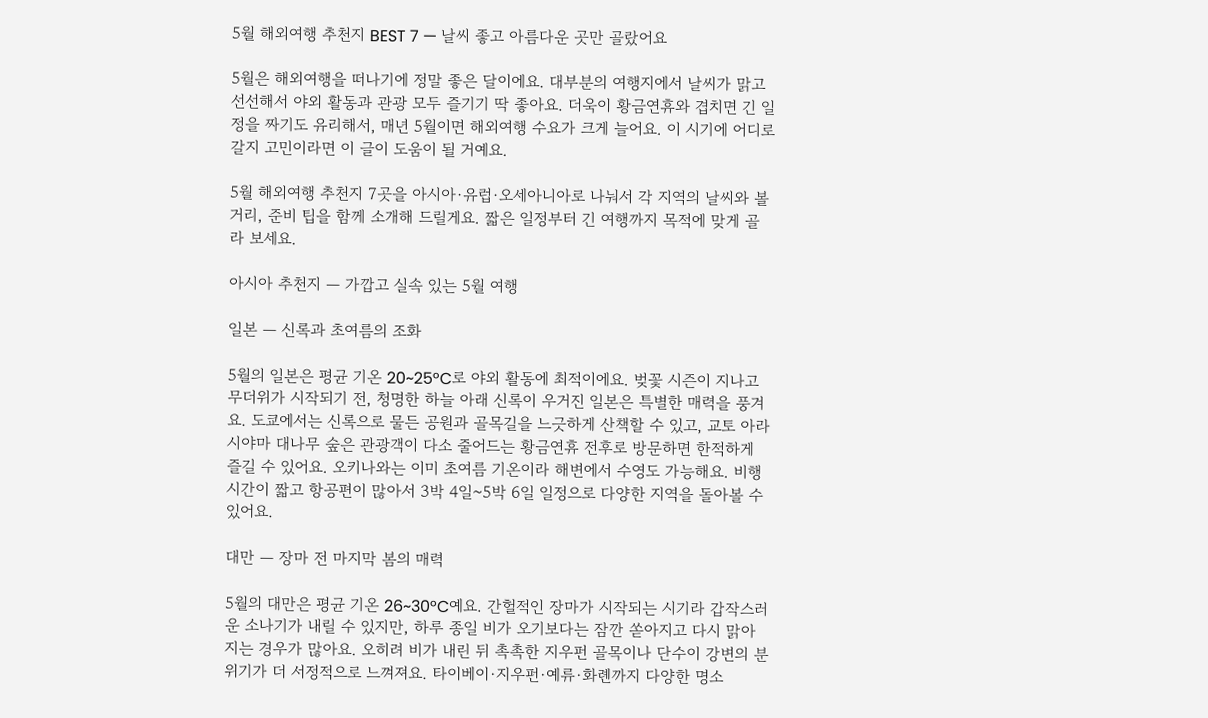5월 해외여행 추천지 BEST 7 — 날씨 좋고 아름다운 곳만 골랐어요

5월은 해외여행을 떠나기에 정말 좋은 달이에요. 대부분의 여행지에서 날씨가 맑고 선선해서 야외 활동과 관광 모두 즐기기 딱 좋아요. 더욱이 황금연휴와 겹치면 긴 일정을 짜기도 유리해서, 매년 5월이면 해외여행 수요가 크게 늘어요. 이 시기에 어디로 갈지 고민이라면 이 글이 도움이 될 거예요.

5월 해외여행 추천지 7곳을 아시아·유럽·오세아니아로 나눠서 각 지역의 날씨와 볼거리, 준비 팁을 함께 소개해 드릴게요. 짧은 일정부터 긴 여행까지 목적에 맞게 골라 보세요.

아시아 추천지 — 가깝고 실속 있는 5월 여행

일본 — 신록과 초여름의 조화

5월의 일본은 평균 기온 20~25°C로 야외 활동에 최적이에요. 벚꽃 시즌이 지나고 무더위가 시작되기 전, 청명한 하늘 아래 신록이 우거진 일본은 특별한 매력을 풍겨요. 도쿄에서는 신록으로 물든 공원과 골목길을 느긋하게 산책할 수 있고, 교토 아라시야마 대나무 숲은 관광객이 다소 줄어드는 황금연휴 전후로 방문하면 한적하게 즐길 수 있어요. 오키나와는 이미 초여름 기온이라 해변에서 수영도 가능해요. 비행시간이 짧고 항공편이 많아서 3박 4일~5박 6일 일정으로 다양한 지역을 돌아볼 수 있어요.

대만 — 장마 전 마지막 봄의 매력

5월의 대만은 평균 기온 26~30°C예요. 간헐적인 장마가 시작되는 시기라 갑작스러운 소나기가 내릴 수 있지만, 하루 종일 비가 오기보다는 잠깐 쏟아지고 다시 맑아지는 경우가 많아요. 오히려 비가 내린 뒤 촉촉한 지우펀 골목이나 단수이 강변의 분위기가 더 서정적으로 느껴져요. 타이베이·지우펀·예류·화롄까지 다양한 명소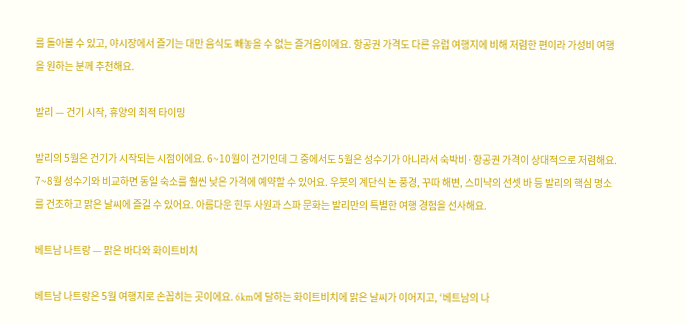를 돌아볼 수 있고, 야시장에서 즐기는 대만 음식도 빼놓을 수 없는 즐거움이에요. 항공권 가격도 다른 유럽 여행지에 비해 저렴한 편이라 가성비 여행을 원하는 분께 추천해요.

발리 — 건기 시작, 휴양의 최적 타이밍

발리의 5월은 건기가 시작되는 시점이에요. 6~10월이 건기인데 그 중에서도 5월은 성수기가 아니라서 숙박비·항공권 가격이 상대적으로 저렴해요. 7~8월 성수기와 비교하면 동일 숙소를 훨씬 낮은 가격에 예약할 수 있어요. 우붓의 계단식 논 풍경, 꾸따 해변, 스미냑의 선셋 바 등 발리의 핵심 명소를 건조하고 맑은 날씨에 즐길 수 있어요. 아름다운 힌두 사원과 스파 문화는 발리만의 특별한 여행 경험을 선사해요.

베트남 나트랑 — 맑은 바다와 화이트비치

베트남 나트랑은 5월 여행지로 손꼽히는 곳이에요. 6km에 달하는 화이트비치에 맑은 날씨가 이어지고, ‘베트남의 나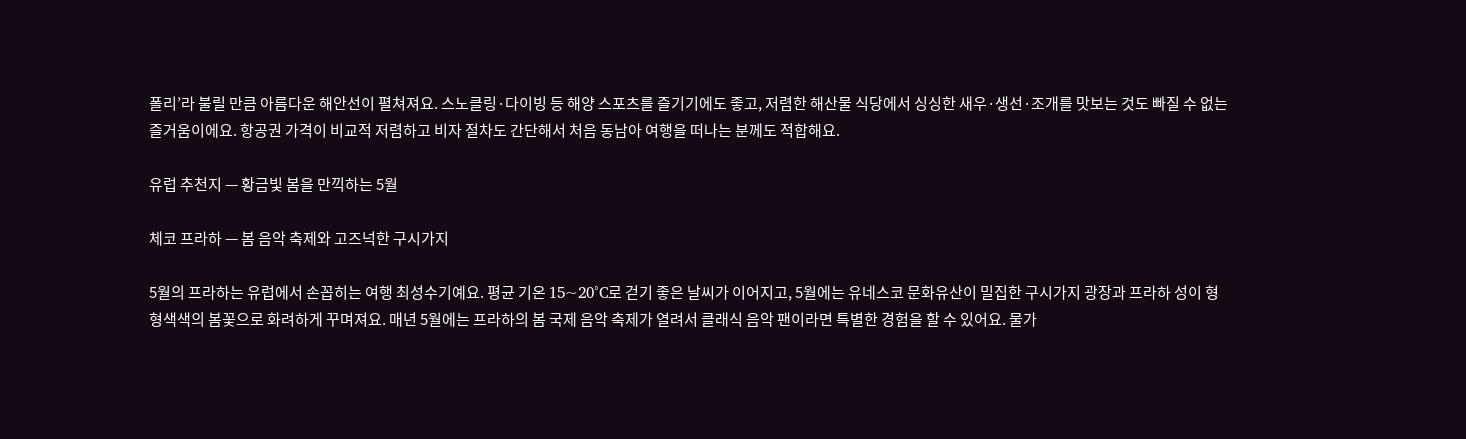폴리’라 불릴 만큼 아름다운 해안선이 펼쳐져요. 스노클링·다이빙 등 해양 스포츠를 즐기기에도 좋고, 저렴한 해산물 식당에서 싱싱한 새우·생선·조개를 맛보는 것도 빠질 수 없는 즐거움이에요. 항공권 가격이 비교적 저렴하고 비자 절차도 간단해서 처음 동남아 여행을 떠나는 분께도 적합해요.

유럽 추천지 — 황금빛 봄을 만끽하는 5월

체코 프라하 — 봄 음악 축제와 고즈넉한 구시가지

5월의 프라하는 유럽에서 손꼽히는 여행 최성수기예요. 평균 기온 15~20°C로 걷기 좋은 날씨가 이어지고, 5월에는 유네스코 문화유산이 밀집한 구시가지 광장과 프라하 성이 형형색색의 봄꽃으로 화려하게 꾸며져요. 매년 5월에는 프라하의 봄 국제 음악 축제가 열려서 클래식 음악 팬이라면 특별한 경험을 할 수 있어요. 물가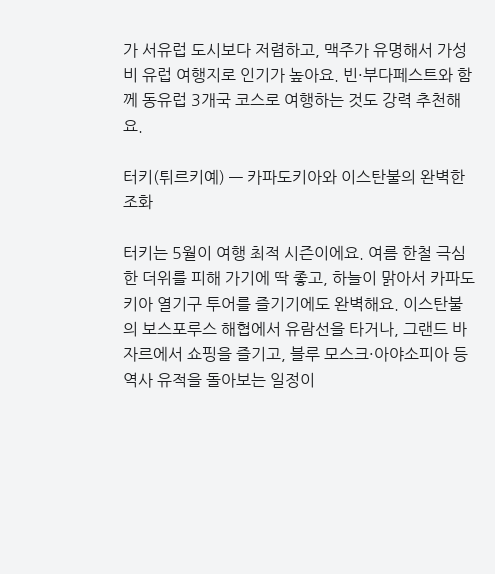가 서유럽 도시보다 저렴하고, 맥주가 유명해서 가성비 유럽 여행지로 인기가 높아요. 빈·부다페스트와 함께 동유럽 3개국 코스로 여행하는 것도 강력 추천해요.

터키(튀르키예) — 카파도키아와 이스탄불의 완벽한 조화

터키는 5월이 여행 최적 시즌이에요. 여름 한철 극심한 더위를 피해 가기에 딱 좋고, 하늘이 맑아서 카파도키아 열기구 투어를 즐기기에도 완벽해요. 이스탄불의 보스포루스 해협에서 유람선을 타거나, 그랜드 바자르에서 쇼핑을 즐기고, 블루 모스크·아야소피아 등 역사 유적을 돌아보는 일정이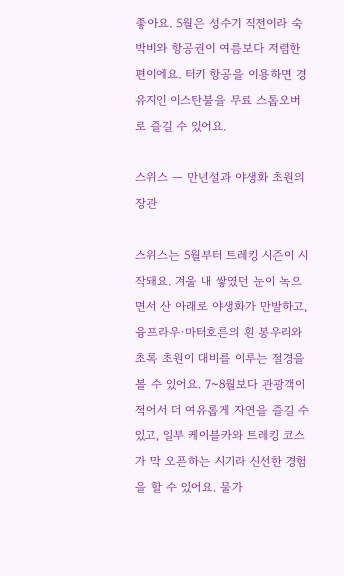좋아요. 5월은 성수기 직전이라 숙박비와 항공권이 여름보다 저렴한 편이에요. 터키 항공을 이용하면 경유지인 이스탄불을 무료 스톱오버로 즐길 수 있어요.

스위스 — 만년설과 야생화 초원의 장관

스위스는 5월부터 트레킹 시즌이 시작돼요. 겨울 내 쌓였던 눈이 녹으면서 산 아래로 야생화가 만발하고, 융프라우·마터호른의 흰 봉우리와 초록 초원이 대비를 이루는 절경을 볼 수 있어요. 7~8월보다 관광객이 적어서 더 여유롭게 자연을 즐길 수 있고, 일부 케이블카와 트레킹 코스가 막 오픈하는 시기라 신선한 경험을 할 수 있어요. 물가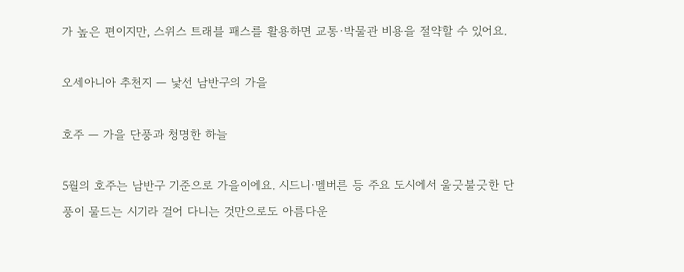가 높은 편이지만, 스위스 트래블 패스를 활용하면 교통·박물관 비용을 절약할 수 있어요.

오세아니아 추천지 — 낯선 남반구의 가을

호주 — 가을 단풍과 청명한 하늘

5월의 호주는 남반구 기준으로 가을이에요. 시드니·멜버른 등 주요 도시에서 울긋불긋한 단풍이 물드는 시기라 걸어 다니는 것만으로도 아름다운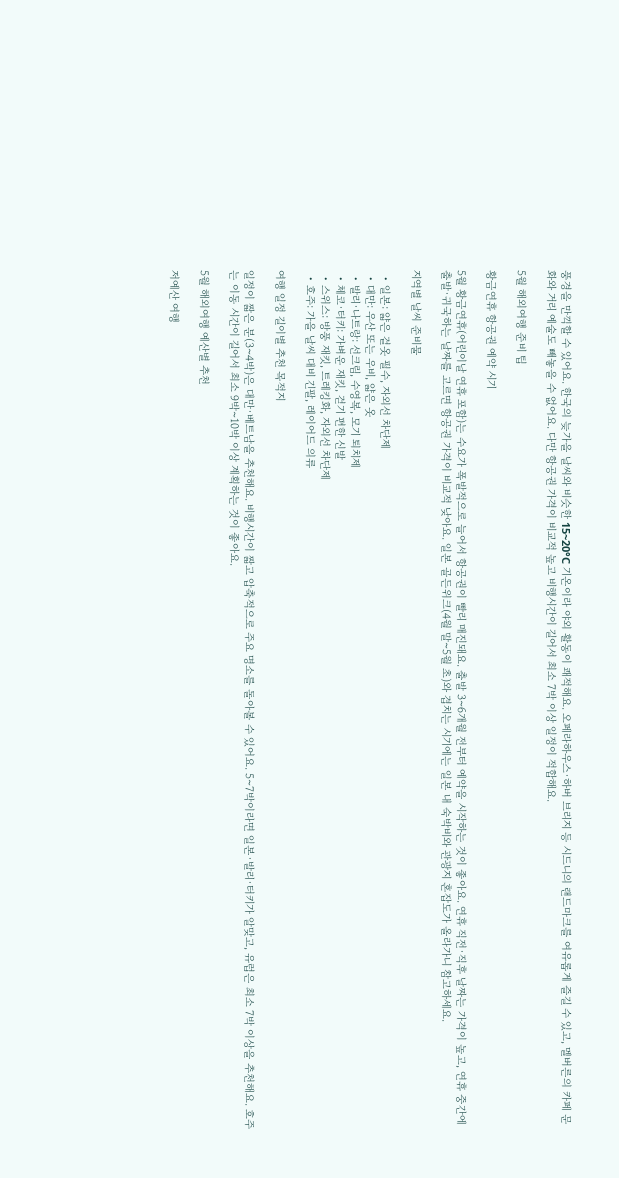풍경을 만끽할 수 있어요. 한국의 늦가을 날씨와 비슷한 15~20°C 기온이라 야외 활동이 쾌적해요. 오페라하우스·하버 브리지 등 시드니의 랜드마크를 여유롭게 즐길 수 있고, 멜버른의 카페 문화와 거리 예술도 빼놓을 수 없어요. 다만 항공권 가격이 비교적 높고 비행시간이 길어서 최소 7박 이상 일정이 적합해요.

5월 해외여행 준비 팁

황금연휴 항공권 예약 시기

5월 황금연휴(어린이날 연휴 포함)는 수요가 폭발적으로 늘어서 항공권이 빨리 매진돼요. 출발 3~6개월 전부터 예약을 시작하는 것이 좋아요. 연휴 직전·직후 날짜는 가격이 높고, 연휴 중간에 출발·귀국하는 날짜를 고르면 항공권 가격이 비교적 낮아요. 일본 골든위크(4월 말~5월 초)와 겹치는 시기에는 일본 내 숙박비와 관광지 혼잡도가 올라가니 참고하세요.

지역별 날씨 준비물

  • 일본: 얇은 겉옷 필수, 자외선 차단제
  • 대만: 우산 또는 우비, 얇은 옷
  • 발리·나트랑: 선크림, 수영복, 모기 퇴치제
  • 체코·터키: 가벼운 재킷, 걷기 편한 신발
  • 스위스: 방풍 재킷, 트레킹화, 자외선 차단제
  • 호주: 가을 날씨 대비 긴팔, 레이어드 의류

여행 일정 길이별 추천 목적지

일정이 짧은 분(3~4박)은 대만·베트남을 추천해요. 비행시간이 짧고 압축적으로 주요 명소를 돌아볼 수 있어요. 5~7박이라면 일본·발리·터키가 알맞고, 유럽은 최소 7박 이상을 추천해요. 호주는 이동 시간이 길어서 최소 9박~10박 이상 계획하는 것이 좋아요.

5월 해외여행 예산별 추천

저예산 여행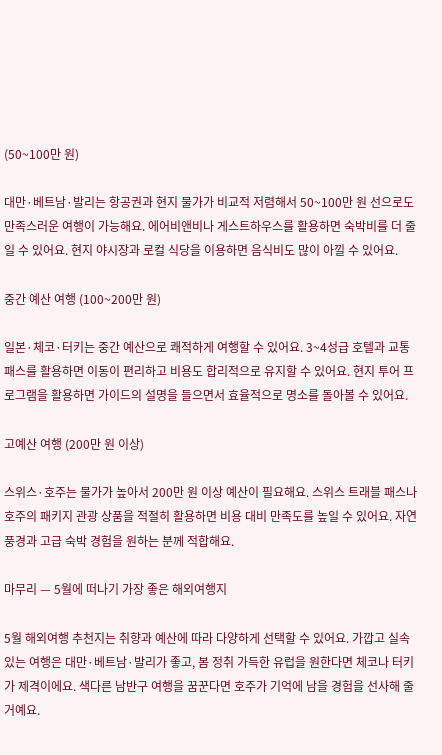(50~100만 원)

대만·베트남·발리는 항공권과 현지 물가가 비교적 저렴해서 50~100만 원 선으로도 만족스러운 여행이 가능해요. 에어비앤비나 게스트하우스를 활용하면 숙박비를 더 줄일 수 있어요. 현지 야시장과 로컬 식당을 이용하면 음식비도 많이 아낄 수 있어요.

중간 예산 여행 (100~200만 원)

일본·체코·터키는 중간 예산으로 쾌적하게 여행할 수 있어요. 3~4성급 호텔과 교통패스를 활용하면 이동이 편리하고 비용도 합리적으로 유지할 수 있어요. 현지 투어 프로그램을 활용하면 가이드의 설명을 들으면서 효율적으로 명소를 돌아볼 수 있어요.

고예산 여행 (200만 원 이상)

스위스·호주는 물가가 높아서 200만 원 이상 예산이 필요해요. 스위스 트래블 패스나 호주의 패키지 관광 상품을 적절히 활용하면 비용 대비 만족도를 높일 수 있어요. 자연 풍경과 고급 숙박 경험을 원하는 분께 적합해요.

마무리 — 5월에 떠나기 가장 좋은 해외여행지

5월 해외여행 추천지는 취향과 예산에 따라 다양하게 선택할 수 있어요. 가깝고 실속 있는 여행은 대만·베트남·발리가 좋고, 봄 정취 가득한 유럽을 원한다면 체코나 터키가 제격이에요. 색다른 남반구 여행을 꿈꾼다면 호주가 기억에 남을 경험을 선사해 줄 거예요.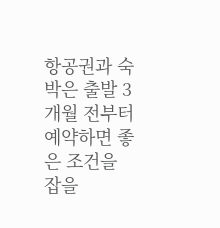항공권과 숙박은 출발 3개월 전부터 예약하면 좋은 조건을 잡을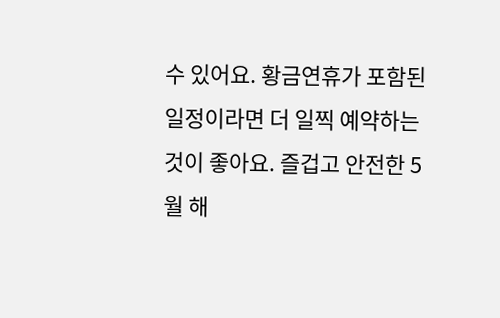수 있어요. 황금연휴가 포함된 일정이라면 더 일찍 예약하는 것이 좋아요. 즐겁고 안전한 5월 해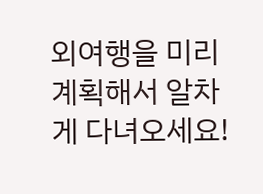외여행을 미리 계획해서 알차게 다녀오세요!